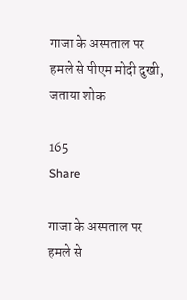गाजा के अस्पताल पर हमले से पीएम मोदी दुखी, जताया शोक

165
Share

गाजा के अस्पताल पर हमले से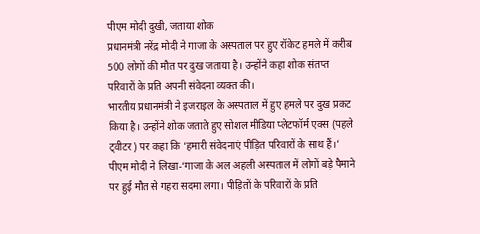पीएम मोदी दुखी, जताया शोक
प्रधानमंत्री नरेंद्र मोदी ने गाजा के अस्पताल पर हुए रॉकेट हमले में करीब 500 लोगों की मौत पर दुख जताया है। उन्होंने कहा शोक संतप्त परिवारों के प्रति अपनी संवेदना व्यक्त की।
भारतीय प्रधानमंत्री ने इजराइल के अस्पताल में हुए हमले पर दुख प्रकट किया है। उन्होंने शोक जताते हुए सोशल मीडिया प्लेटफॉर्म एक्स (पहले ट्वीटर) पर कहा कि ‘हमारी संवेदनाएं पीड़ित परिवारों के साथ हैं।’ पीएम मोदी ने लिखा-‘गाजा के अल अहली अस्पताल में लोगों बड़े पैमाने पर हुई मौत से गहरा सदमा लगा। पीड़ितों के परिवारों के प्रति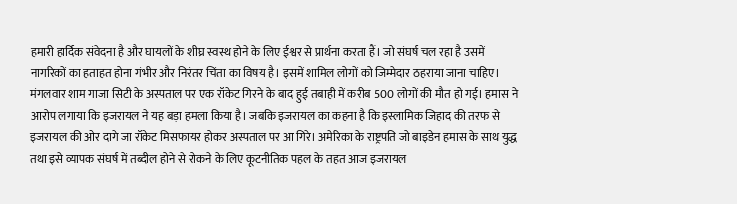हमारी हार्दिक संवेदना है और घायलों के शीघ्र स्वस्थ होने के लिए ईश्वर से प्रार्थना करता हैं। जो संघर्ष चल रहा है उसमें नागरिकों का हताहत होना गंभीर और निरंतर चिंता का विषय है। इसमें शामिल लोगों को जिम्मेदार ठहराया जाना चाहिए।
मंगलवार शाम गाजा सिटी के अस्पताल पर एक रॉकेट गिरने के बाद हुई तबाही में करीब 500 लोगों की मौत हो गई। हमास ने आरोप लगाया कि इजरायल ने यह बड़ा हमला किया है। जबकि इजरायल का कहना है कि इस्लामिक जिहाद की तरफ से इजरायल की ओर दागे जा रॉकेट मिसफायर होकर अस्पताल पर आ गिरे। अमेरिका के राष्ट्रपति जो बाइडेन हमास के साथ युद्ध तथा इसे व्यापक संघर्ष में तब्दील होने से रोकने के लिए कूटनीतिक पहल के तहत आज इजरायल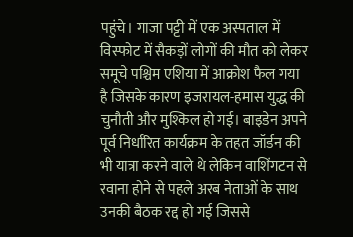पहुंचे। गाजा पट्टी में एक अस्पताल में विस्फोट में सैकड़ों लोगों की मौत को लेकर समूचे पश्चिम एशिया में आक्रोश फैल गया है जिसके कारण इजरायल-हमास युद्ध की चुनौती और मुश्किल हो गई। बाइडेन अपने पूर्व निर्धारित कार्यक्रम के तहत जॉर्डन की भी यात्रा करने वाले थे लेकिन वाशिंगटन से रवाना होने से पहले अरब नेताओं के साथ उनकी बैठक रद्द हो गई जिससे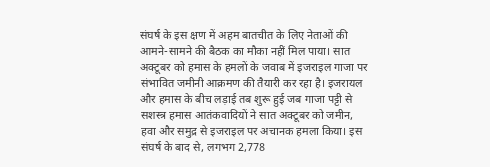संघर्ष के इस क्षण में अहम बातचीत के लिए नेताओं की आमने-सामने की बैठक का मौका नहीं मिल पाया। सात अक्टूबर को हमास के हमलों के जवाब में इजराइल गाजा पर संभावित जमीनी आक्रमण की तैयारी कर रहा है। इजरायल और हमास के बीच लड़ाई तब शुरू हुई जब गाजा पट्टी से सशस्त्र हमास आतंकवादियों ने सात अक्टूबर को जमीन, हवा और समुद्र से इजराइल पर अचानक हमला किया। इस संघर्ष के बाद से, लगभग 2,778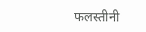फलस्तीनी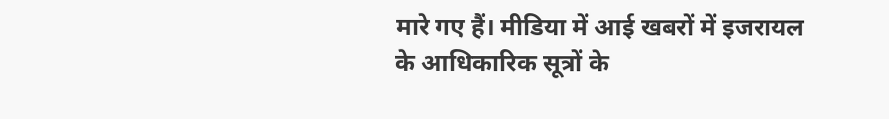मारे गए हैं। मीडिया में आई खबरों में इजरायल के आधिकारिक सूत्रों के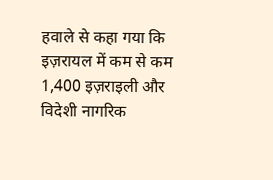हवाले से कहा गया कि इज़रायल में कम से कम 1,400 इज़राइली और विदेशी नागरिक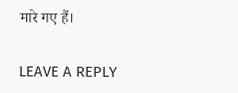मारे गए हैं।

LEAVE A REPLY